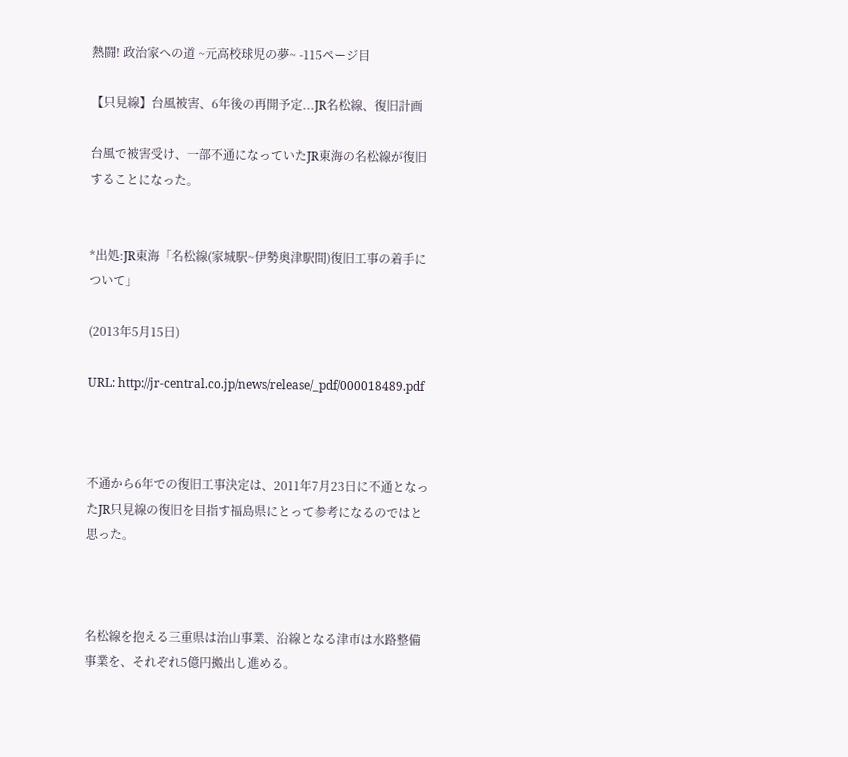熱闘! 政治家への道 ~元高校球児の夢~ -115ページ目

【只見線】台風被害、6年後の再開予定...JR名松線、復旧計画

台風で被害受け、一部不通になっていたJR東海の名松線が復旧することになった。


*出処:JR東海「名松線(家城駅~伊勢奥津駅間)復旧工事の着手について」

(2013年5月15日)

URL: http://jr-central.co.jp/news/release/_pdf/000018489.pdf



不通から6年での復旧工事決定は、2011年7月23日に不通となったJR只見線の復旧を目指す福島県にとって参考になるのではと思った。



名松線を抱える三重県は治山事業、沿線となる津市は水路整備事業を、それぞれ5億円搬出し進める。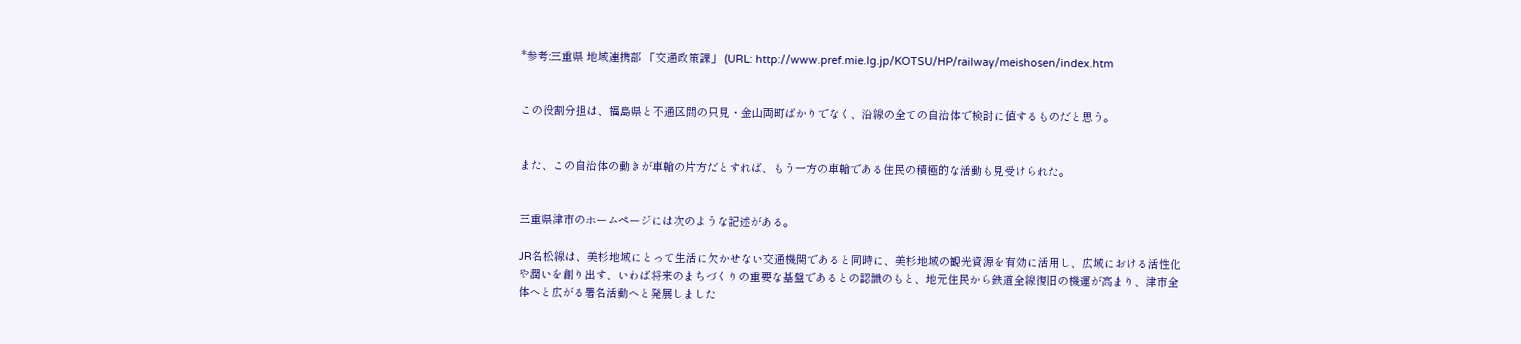*参考:三重県 地域連携部 「交通政策課」 (URL: http://www.pref.mie.lg.jp/KOTSU/HP/railway/meishosen/index.htm


この役割分担は、福島県と不通区間の只見・金山両町ばかりでなく、沿線の全ての自治体で検討に値するものだと思う。


また、この自治体の動きが車輪の片方だとすれば、もう一方の車輪である住民の積極的な活動も見受けられた。


三重県津市のホームページには次のような記述がある。

JR名松線は、美杉地域にとって生活に欠かせない交通機関であると同時に、美杉地域の観光資源を有効に活用し、広域における活性化や潤いを創り出す、いわば将来のまちづくりの重要な基盤であるとの認識のもと、地元住民から鉄道全線復旧の機運が高まり、津市全体へと広がる署名活動へと発展しました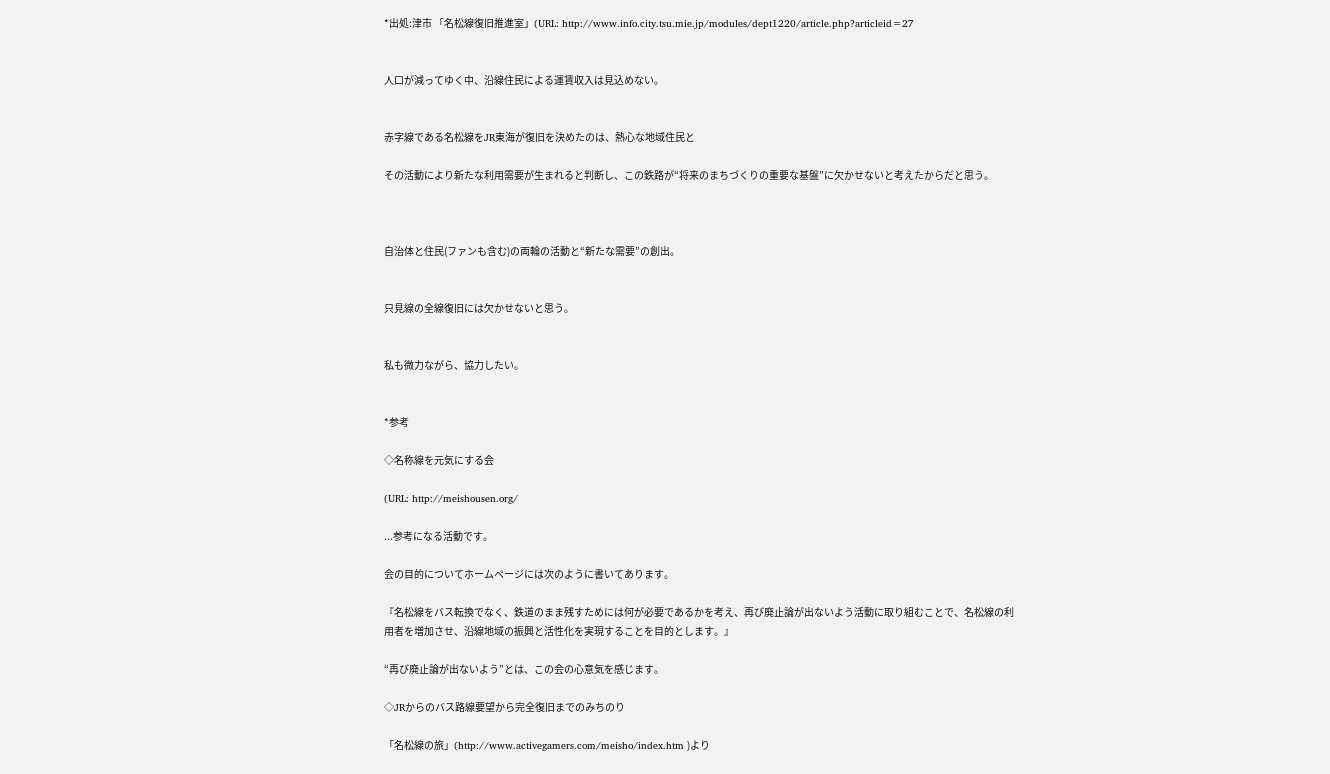*出処:津市 「名松線復旧推進室」(URL: http://www.info.city.tsu.mie.jp/modules/dept1220/article.php?articleid=27


人口が減ってゆく中、沿線住民による運賃収入は見込めない。


赤字線である名松線をJR東海が復旧を決めたのは、熱心な地域住民と

その活動により新たな利用需要が生まれると判断し、この鉄路が“将来のまちづくりの重要な基盤”に欠かせないと考えたからだと思う。



自治体と住民(ファンも含む)の両輪の活動と“新たな需要”の創出。


只見線の全線復旧には欠かせないと思う。


私も微力ながら、協力したい。


*参考

◇名称線を元気にする会

(URL: http://meishousen.org/

...参考になる活動です。

会の目的についてホームページには次のように書いてあります。

『名松線をバス転換でなく、鉄道のまま残すためには何が必要であるかを考え、再び廃止論が出ないよう活動に取り組むことで、名松線の利用者を増加させ、沿線地域の振興と活性化を実現することを目的とします。』

“再び廃止論が出ないよう”とは、この会の心意気を感じます。

◇JRからのバス路線要望から完全復旧までのみちのり

「名松線の旅」(http://www.activegamers.com/meisho/index.htm )より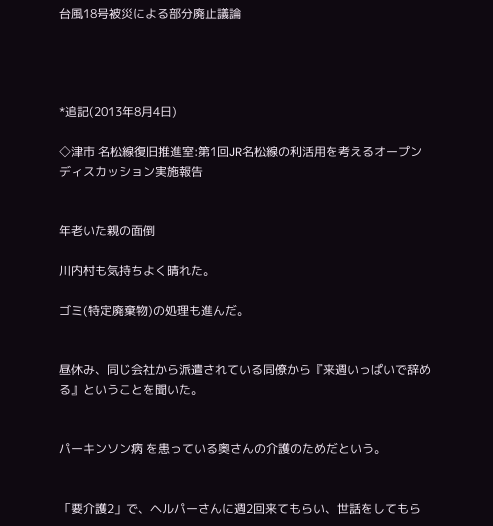台風18号被災による部分廃止議論




*追記(2013年8月4日)

◇津市 名松線復旧推進室:第1回JR名松線の利活用を考えるオープンディスカッション実施報告


年老いた親の面倒

川内村も気持ちよく晴れた。

ゴミ(特定廃棄物)の処理も進んだ。


昼休み、同じ会社から派遣されている同僚から『来週いっぱいで辞める』ということを聞いた。


パーキンソン病 を患っている奥さんの介護のためだという。


「要介護2」で、ヘルパーさんに週2回来てもらい、世話をしてもら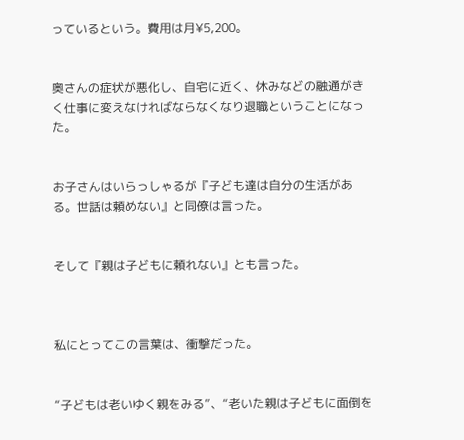っているという。費用は月¥5,200。


奥さんの症状が悪化し、自宅に近く、休みなどの融通がきく仕事に変えなければならなくなり退職ということになった。


お子さんはいらっしゃるが『子ども達は自分の生活がある。世話は頼めない』と同僚は言った。


そして『親は子どもに頼れない』とも言った。



私にとってこの言葉は、衝撃だった。


“子どもは老いゆく親をみる”、“老いた親は子どもに面倒を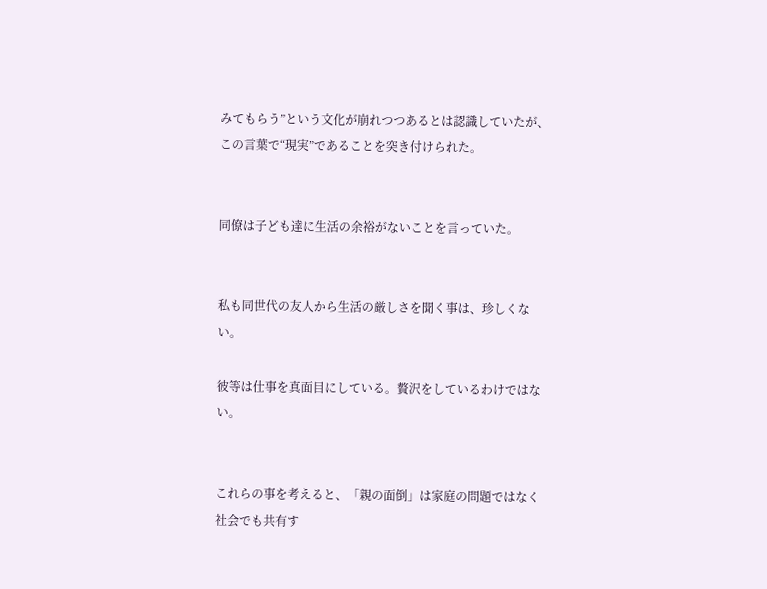みてもらう”という文化が崩れつつあるとは認識していたが、この言葉で“現実”であることを突き付けられた。


同僚は子ども達に生活の余裕がないことを言っていた。


私も同世代の友人から生活の厳しさを聞く事は、珍しくない。

彼等は仕事を真面目にしている。贅沢をしているわけではない。


これらの事を考えると、「親の面倒」は家庭の問題ではなく社会でも共有す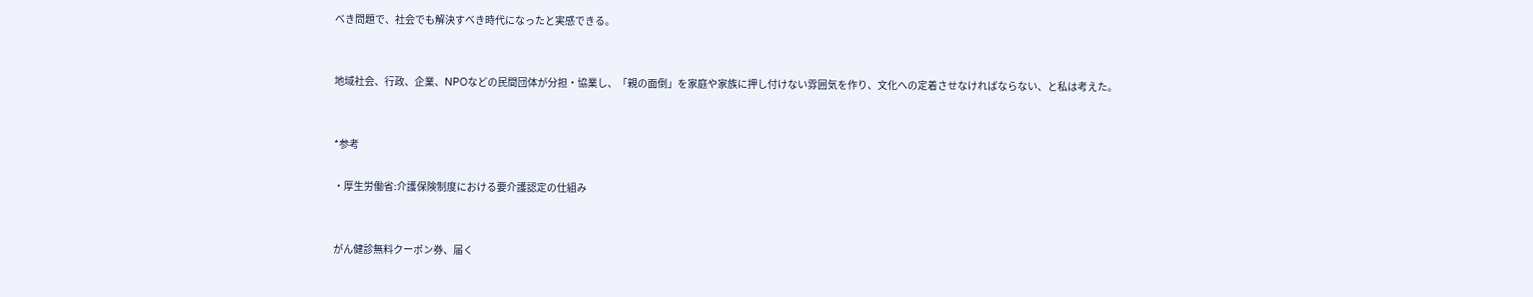べき問題で、社会でも解決すべき時代になったと実感できる。


地域社会、行政、企業、NPOなどの民間団体が分担・協業し、「親の面倒」を家庭や家族に押し付けない雰囲気を作り、文化への定着させなければならない、と私は考えた。


*参考

・厚生労働省:介護保険制度における要介護認定の仕組み


がん健診無料クーポン券、届く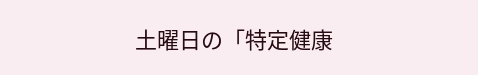土曜日の「特定健康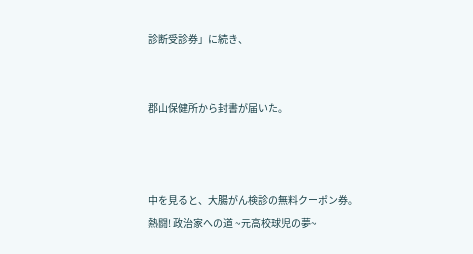診断受診券」に続き、


郡山保健所から封書が届いた。



中を見ると、大腸がん検診の無料クーポン券。
熱闘! 政治家への道 ~元高校球児の夢~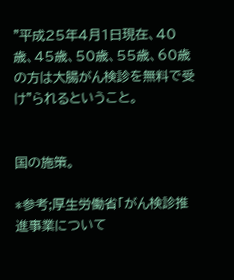"平成25年4月1日現在、40歳、45歳、50歳、55歳、60歳の方は大腸がん検診を無料で受け"られるということ。


国の施策。

*参考;厚生労働省「がん検診推進事業について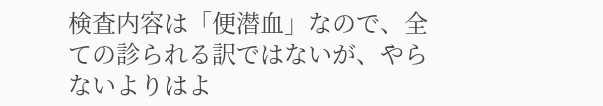検査内容は「便潜血」なので、全ての診られる訳ではないが、やらないよりはよ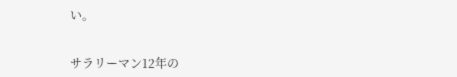い。


サラリーマン12年の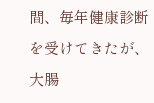間、毎年健康診断を受けてきたが、大腸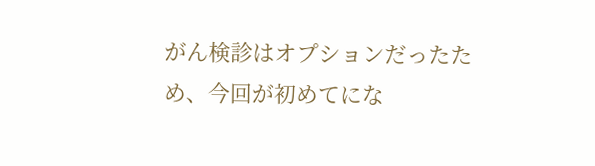がん検診はオプションだったため、今回が初めてにな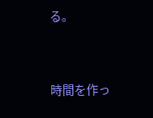る。


時間を作っ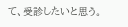て、受診したいと思う。